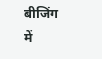बीजिंग में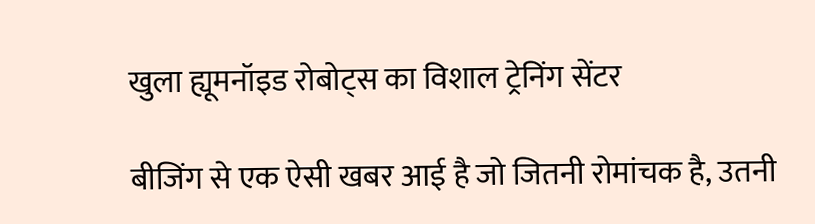खुला ह्यूमनॉइड रोबोट्स का विशाल ट्रेनिंग सेंटर

बीजिंग से एक ऐसी खबर आई है जो जितनी रोमांचक है, उतनी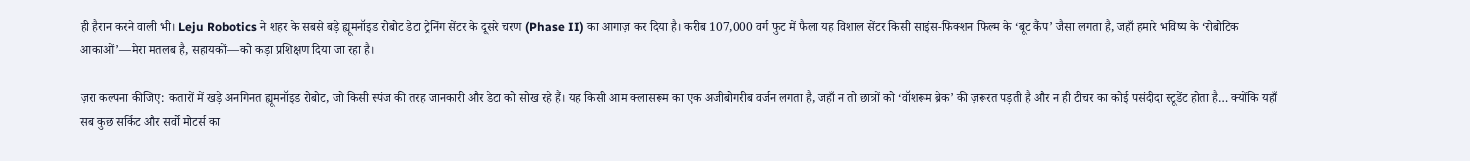ही हैरान करने वाली भी। Leju Robotics ने शहर के सबसे बड़े ह्यूमनॉइड रोबोट डेटा ट्रेनिंग सेंटर के दूसरे चरण (Phase II) का आगाज़ कर दिया है। करीब 107,000 वर्ग फुट में फैला यह विशाल सेंटर किसी साइंस-फिक्शन फिल्म के ‘बूट कैंप’ जैसा लगता है, जहाँ हमारे भविष्य के ‘रोबोटिक आकाओं’—मेरा मतलब है, सहायकों—को कड़ा प्रशिक्षण दिया जा रहा है।

ज़रा कल्पना कीजिए: कतारों में खड़े अनगिनत ह्यूमनॉइड रोबोट, जो किसी स्पंज की तरह जानकारी और डेटा को सोख रहे हैं। यह किसी आम क्लासरूम का एक अजीबोगरीब वर्जन लगता है, जहाँ न तो छात्रों को ‘वॉशरूम ब्रेक’ की ज़रूरत पड़ती है और न ही टीचर का कोई पसंदीदा स्टूडेंट होता है… क्योंकि यहाँ सब कुछ सर्किट और सर्वो मोटर्स का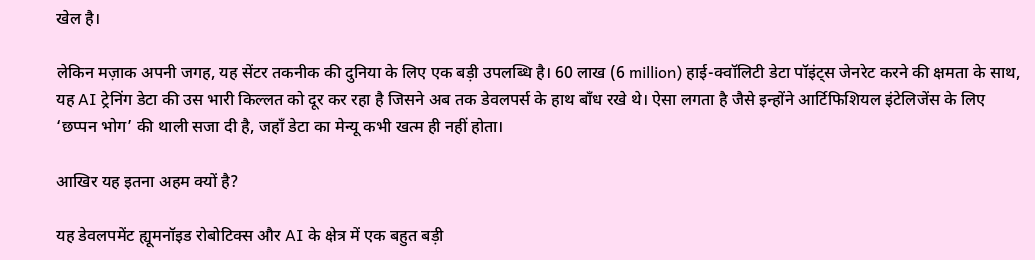खेल है।

लेकिन मज़ाक अपनी जगह, यह सेंटर तकनीक की दुनिया के लिए एक बड़ी उपलब्धि है। 60 लाख (6 million) हाई-क्वॉलिटी डेटा पॉइंट्स जेनरेट करने की क्षमता के साथ, यह AI ट्रेनिंग डेटा की उस भारी किल्लत को दूर कर रहा है जिसने अब तक डेवलपर्स के हाथ बाँध रखे थे। ऐसा लगता है जैसे इन्होंने आर्टिफिशियल इंटेलिजेंस के लिए ‘छप्पन भोग’ की थाली सजा दी है, जहाँ डेटा का मेन्यू कभी खत्म ही नहीं होता।

आखिर यह इतना अहम क्यों है?

यह डेवलपमेंट ह्यूमनॉइड रोबोटिक्स और AI के क्षेत्र में एक बहुत बड़ी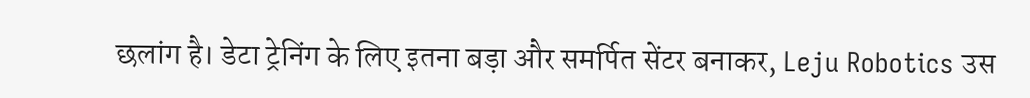छलांग है। डेटा ट्रेनिंग के लिए इतना बड़ा और समर्पित सेंटर बनाकर, Leju Robotics उस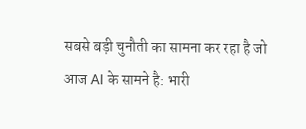सबसे बड़ी चुनौती का सामना कर रहा है जो आज AI के सामने है: भारी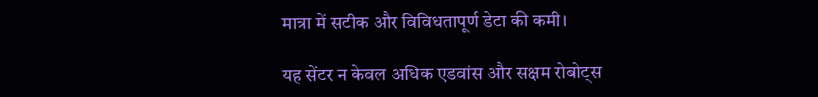मात्रा में सटीक और विविधतापूर्ण डेटा की कमी।

यह सेंटर न केवल अधिक एडवांस और सक्षम रोबोट्स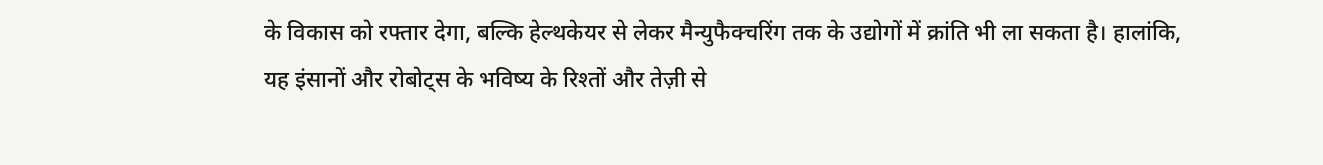के विकास को रफ्तार देगा, बल्कि हेल्थकेयर से लेकर मैन्युफैक्चरिंग तक के उद्योगों में क्रांति भी ला सकता है। हालांकि, यह इंसानों और रोबोट्स के भविष्य के रिश्तों और तेज़ी से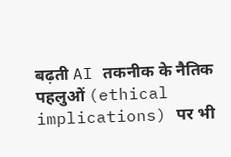बढ़ती AI तकनीक के नैतिक पहलुओं (ethical implications) पर भी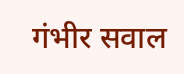गंभीर सवाल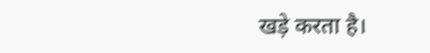खड़े करता है।